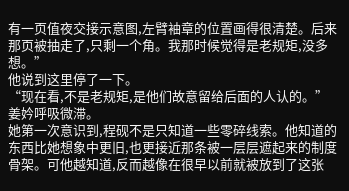有一页值夜交接示意图,左臂袖章的位置画得很清楚。后来那页被抽走了,只剩一个角。我那时候觉得是老规矩,没多想。”
他说到这里停了一下。
“现在看,不是老规矩,是他们故意留给后面的人认的。”
姜妗呼吸微滞。
她第一次意识到,程砚不是只知道一些零碎线索。他知道的东西比她想象中更旧,也更接近那条被一层层遮起来的制度骨架。可他越知道,反而越像在很早以前就被放到了这张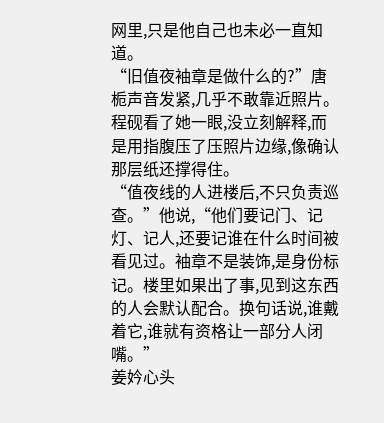网里,只是他自己也未必一直知道。
“旧值夜袖章是做什么的?”唐栀声音发紧,几乎不敢靠近照片。
程砚看了她一眼,没立刻解释,而是用指腹压了压照片边缘,像确认那层纸还撑得住。
“值夜线的人进楼后,不只负责巡查。”他说,“他们要记门、记灯、记人,还要记谁在什么时间被看见过。袖章不是装饰,是身份标记。楼里如果出了事,见到这东西的人会默认配合。换句话说,谁戴着它,谁就有资格让一部分人闭嘴。”
姜妗心头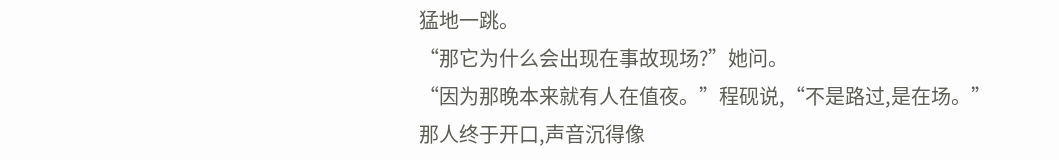猛地一跳。
“那它为什么会出现在事故现场?”她问。
“因为那晚本来就有人在值夜。”程砚说,“不是路过,是在场。”
那人终于开口,声音沉得像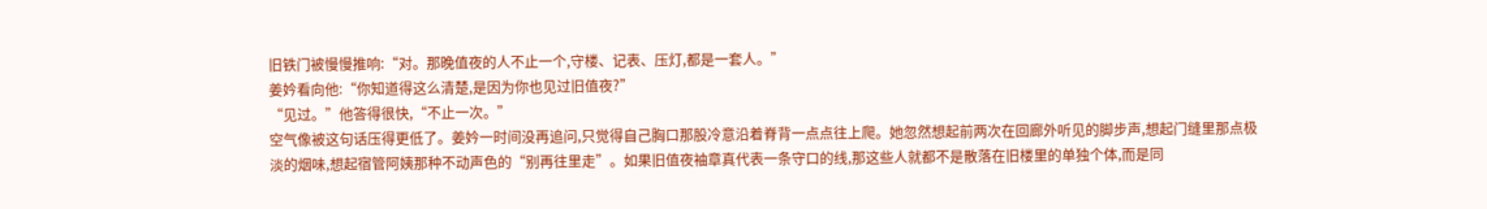旧铁门被慢慢推响:“对。那晚值夜的人不止一个,守楼、记表、压灯,都是一套人。”
姜妗看向他:“你知道得这么清楚,是因为你也见过旧值夜?”
“见过。”他答得很快,“不止一次。”
空气像被这句话压得更低了。姜妗一时间没再追问,只觉得自己胸口那股冷意沿着脊背一点点往上爬。她忽然想起前两次在回廊外听见的脚步声,想起门缝里那点极淡的烟味,想起宿管阿姨那种不动声色的“别再往里走”。如果旧值夜袖章真代表一条守口的线,那这些人就都不是散落在旧楼里的单独个体,而是同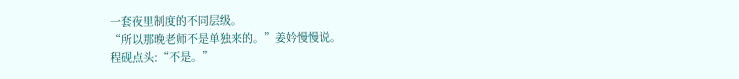一套夜里制度的不同层级。
“所以那晚老师不是单独来的。”姜妗慢慢说。
程砚点头:“不是。”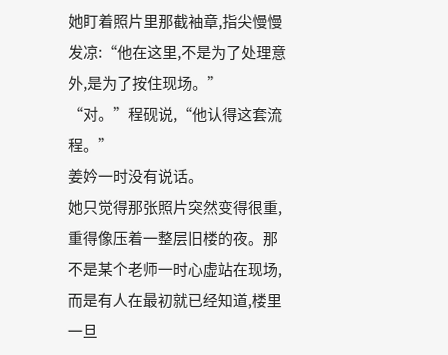她盯着照片里那截袖章,指尖慢慢发凉:“他在这里,不是为了处理意外,是为了按住现场。”
“对。”程砚说,“他认得这套流程。”
姜妗一时没有说话。
她只觉得那张照片突然变得很重,重得像压着一整层旧楼的夜。那不是某个老师一时心虚站在现场,而是有人在最初就已经知道,楼里一旦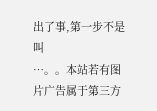出了事,第一步不是叫
…。。本站若有图片广告属于第三方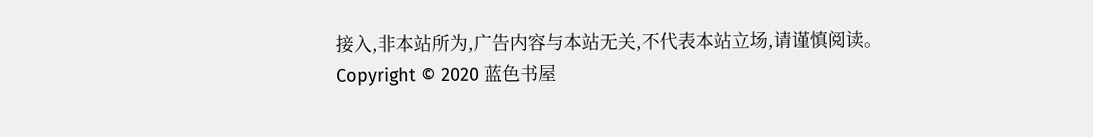接入,非本站所为,广告内容与本站无关,不代表本站立场,请谨慎阅读。
Copyright © 2020 蓝色书屋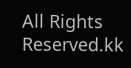All Rights Reserved.kk